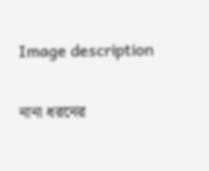Image description

নানা ধরনের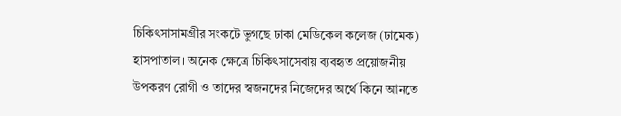চিকিৎসাসামগ্রীর সংকটে ভুগছে ঢাকা মেডিকেল কলেজ (ঢামেক) হাসপাতাল। অনেক ক্ষেত্রে চিকিৎসাসেবায় ব্যবহৃত প্রয়োজনীয় উপকরণ রোগী ও তাদের স্বজনদের নিজেদের অর্থে কিনে আনতে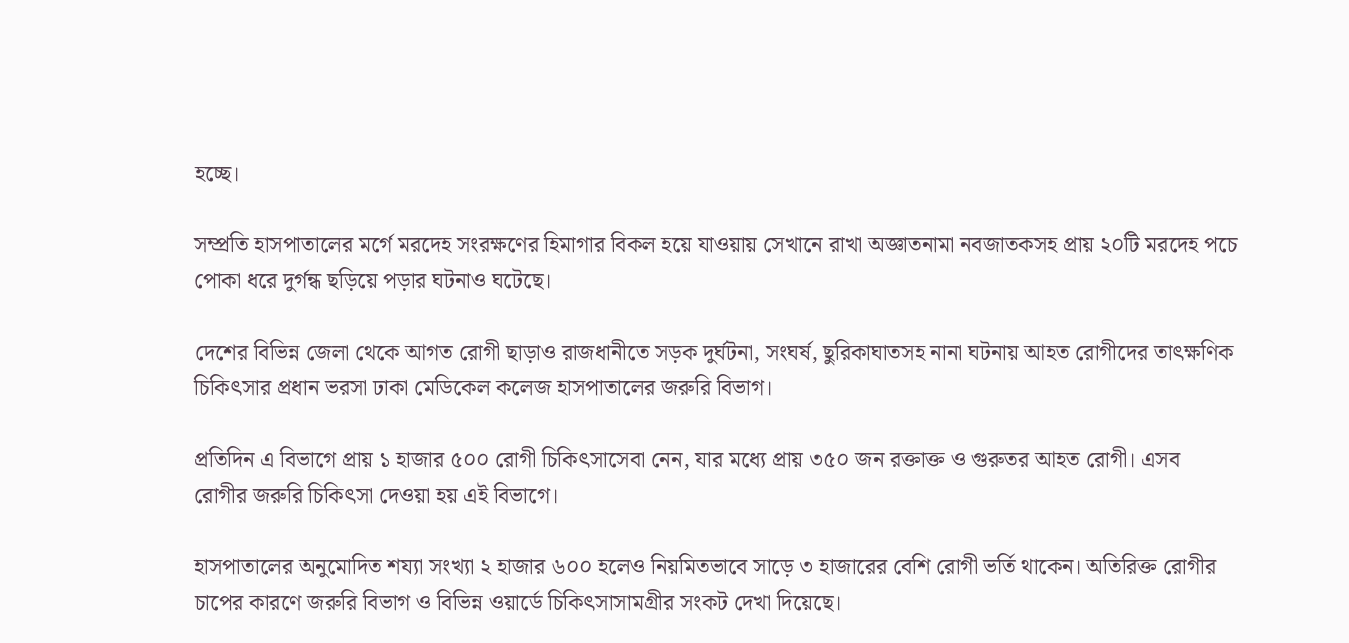হচ্ছে।

সম্প্রতি হাসপাতালের মর্গে মরদেহ সংরক্ষণের হিমাগার বিকল হয়ে যাওয়ায় সেখানে রাখা অজ্ঞাতনামা নবজাতকসহ প্রায় ২০টি মরদেহ পচে পোকা ধরে দুর্গন্ধ ছড়িয়ে পড়ার ঘটনাও ঘটেছে।

দেশের বিভিন্ন জেলা থেকে আগত রোগী ছাড়াও রাজধানীতে সড়ক দুর্ঘটনা, সংঘর্ষ, ছুরিকাঘাতসহ নানা ঘটনায় আহত রোগীদের তাৎক্ষণিক চিকিৎসার প্রধান ভরসা ঢাকা মেডিকেল কলেজ হাসপাতালের জরুরি বিভাগ।

প্রতিদিন এ বিভাগে প্রায় ১ হাজার ৫০০ রোগী চিকিৎসাসেবা নেন, যার মধ্যে প্রায় ৩৫০ জন রক্তাক্ত ও গুরুতর আহত রোগী। এসব রোগীর জরুরি চিকিৎসা দেওয়া হয় এই বিভাগে।

হাসপাতালের অনুমোদিত শয্যা সংখ্যা ২ হাজার ৬০০ হলেও নিয়মিতভাবে সাড়ে ৩ হাজারের বেশি রোগী ভর্তি থাকেন। অতিরিক্ত রোগীর চাপের কারণে জরুরি বিভাগ ও বিভিন্ন ওয়ার্ডে চিকিৎসাসামগ্রীর সংকট দেখা দিয়েছে।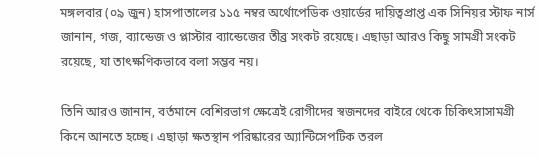মঙ্গলবার (০৯ জুন) হাসপাতালের ১১৫ নম্বর অর্থোপেডিক ওয়ার্ডের দায়িত্বপ্রাপ্ত এক সিনিয়র স্টাফ নার্স জানান, গজ, ব্যান্ডেজ ও প্লাস্টার ব্যান্ডেজের তীব্র সংকট রয়েছে। এছাড়া আরও কিছু সামগ্রী সংকট রয়েছে, যা তাৎক্ষণিকভাবে বলা সম্ভব নয়।

তিনি আরও জানান, বর্তমানে বেশিরভাগ ক্ষেত্রেই রোগীদের স্বজনদের বাইরে থেকে চিকিৎসাসামগ্রী কিনে আনতে হচ্ছে। এছাড়া ক্ষতস্থান পরিষ্কারের অ্যান্টিসেপটিক তরল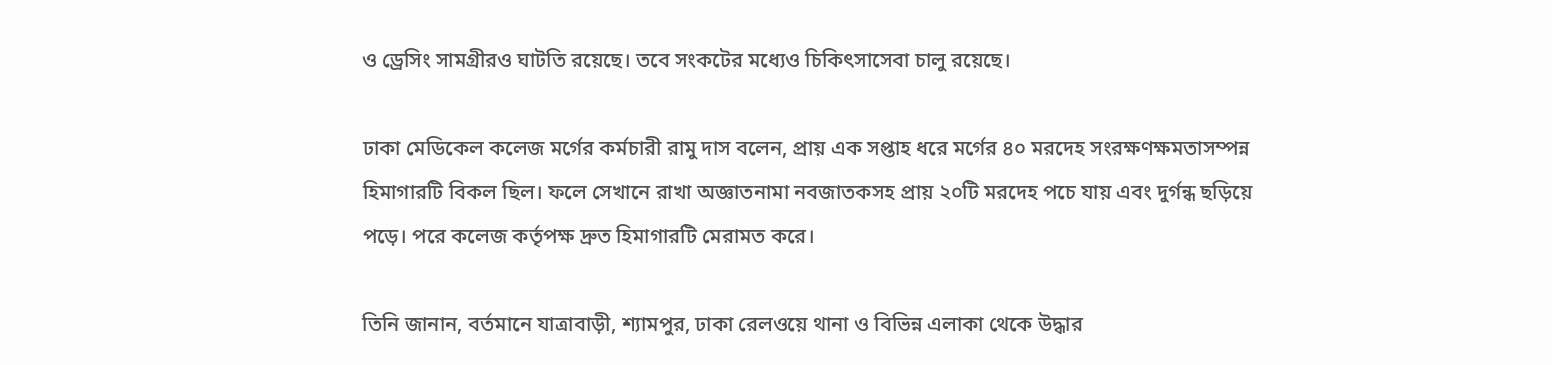ও ড্রেসিং সামগ্রীরও ঘাটতি রয়েছে। তবে সংকটের মধ্যেও চিকিৎসাসেবা চালু রয়েছে।

ঢাকা মেডিকেল কলেজ মর্গের কর্মচারী রামু দাস বলেন, প্রায় এক সপ্তাহ ধরে মর্গের ৪০ মরদেহ সংরক্ষণক্ষমতাসম্পন্ন হিমাগারটি বিকল ছিল। ফলে সেখানে রাখা অজ্ঞাতনামা নবজাতকসহ প্রায় ২০টি মরদেহ পচে যায় এবং দুর্গন্ধ ছড়িয়ে পড়ে। পরে কলেজ কর্তৃপক্ষ দ্রুত হিমাগারটি মেরামত করে।

তিনি জানান, বর্তমানে যাত্রাবাড়ী, শ্যামপুর, ঢাকা রেলওয়ে থানা ও বিভিন্ন এলাকা থেকে উদ্ধার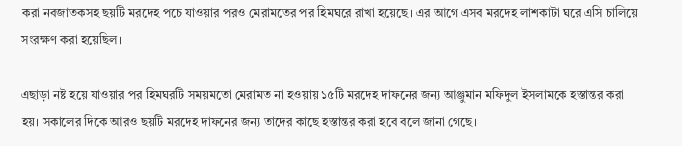করা নবজাতকসহ ছয়টি মরদেহ পচে যাওয়ার পরও মেরামতের পর হিমঘরে রাখা হয়েছে। এর আগে এসব মরদেহ লাশকাটা ঘরে এসি চালিয়ে সংরক্ষণ করা হয়েছিল।

এছাড়া নষ্ট হয়ে যাওয়ার পর হিমঘরটি সময়মতো মেরামত না হওয়ায় ১৫টি মরদেহ দাফনের জন্য আঞ্জুমান মফিদুল ইসলামকে হস্তান্তর করা হয়। সকালের দিকে আরও ছয়টি মরদেহ দাফনের জন্য তাদের কাছে হস্তান্তর করা হবে বলে জানা গেছে।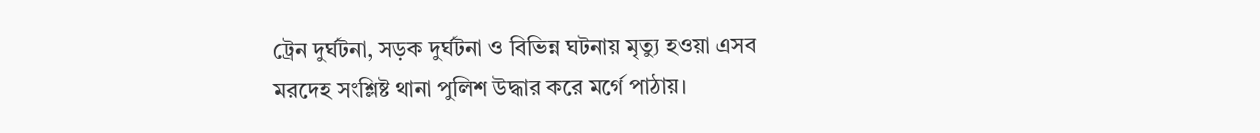ট্রেন দুর্ঘটনা, সড়ক দুর্ঘটনা ও বিভিন্ন ঘটনায় মৃত্যু হওয়া এসব মরদেহ সংশ্লিষ্ট থানা পুলিশ উদ্ধার করে মর্গে পাঠায়।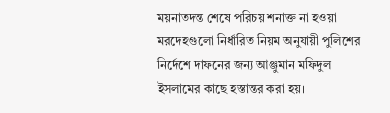ময়নাতদন্ত শেষে পরিচয় শনাক্ত না হওয়া মরদেহগুলো নির্ধারিত নিয়ম অনুযায়ী পুলিশের নির্দেশে দাফনের জন্য আঞ্জুমান মফিদুল ইসলামের কাছে হস্তান্তর করা হয়।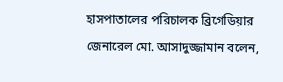হাসপাতালের পরিচালক ব্রিগেডিয়ার জেনারেল মো. আসাদুজ্জামান বলেন,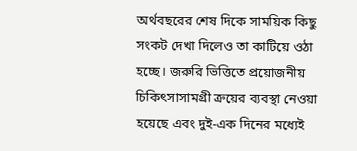অর্থবছরের শেষ দিকে সাময়িক কিছু সংকট দেখা দিলেও তা কাটিয়ে ওঠা হচ্ছে। জরুরি ভিত্তিতে প্রয়োজনীয় চিকিৎসাসামগ্রী ক্রয়ের ব্যবস্থা নেওয়া হয়েছে এবং দুই-এক দিনের মধ্যেই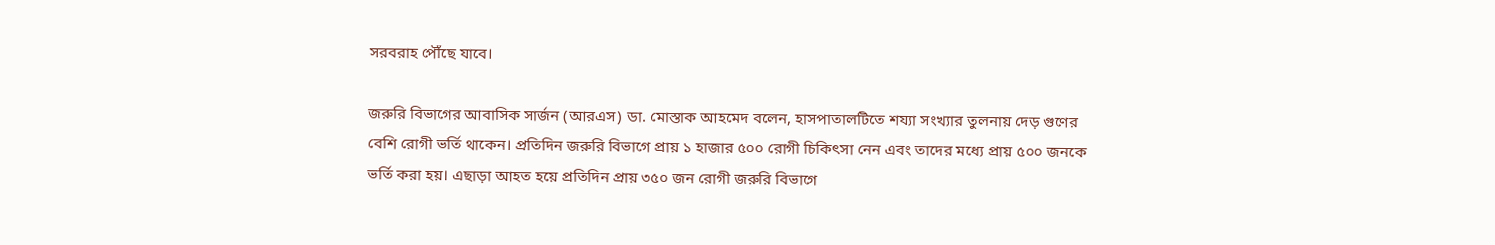সরবরাহ পৌঁছে যাবে।

জরুরি বিভাগের আবাসিক সার্জন (আরএস) ডা. মোস্তাক আহমেদ বলেন, হাসপাতালটিতে শয্যা সংখ্যার তুলনায় দেড় গুণের বেশি রোগী ভর্তি থাকেন। প্রতিদিন জরুরি বিভাগে প্রায় ১ হাজার ৫০০ রোগী চিকিৎসা নেন এবং তাদের মধ্যে প্রায় ৫০০ জনকে ভর্তি করা হয়। এছাড়া আহত হয়ে প্রতিদিন প্রায় ৩৫০ জন রোগী জরুরি বিভাগে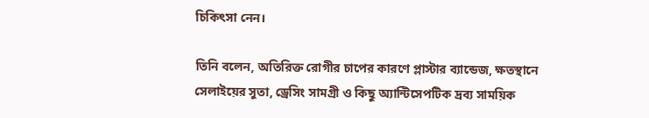চিকিৎসা নেন।

তিনি বলেন, অতিরিক্ত রোগীর চাপের কারণে প্লাস্টার ব্যান্ডেজ, ক্ষতস্থানে সেলাইয়ের সুতা, ড্রেসিং সামগ্রী ও কিছু অ্যান্টিসেপটিক দ্রব্য সাময়িক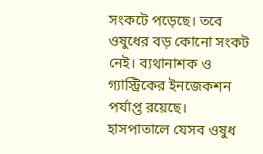সংকটে পড়েছে। তবে ওষুধের বড় কোনো সংকট নেই। ব্যথানাশক ও গ্যাস্ট্রিকের ইনজেকশন পর্যাপ্ত রয়েছে। হাসপাতালে যেসব ওষুধ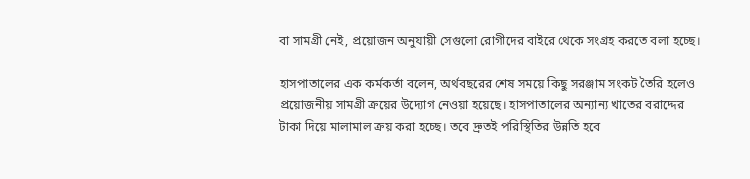বা সামগ্রী নেই, প্রয়োজন অনুযায়ী সেগুলো রোগীদের বাইরে থেকে সংগ্রহ করতে বলা হচ্ছে।

হাসপাতালের এক কর্মকর্তা বলেন, অর্থবছরের শেষ সময়ে কিছু সরঞ্জাম সংকট তৈরি হলেও প্রয়োজনীয় সামগ্রী ক্রয়ের উদ্যোগ নেওয়া হয়েছে। হাসপাতালের অন্যান্য খাতের বরাদ্দের টাকা দিয়ে মালামাল ক্রয় করা হচ্ছে। তবে দ্রুতই পরিস্থিতির উন্নতি হবে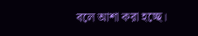বলে আশা করা হচ্ছে।